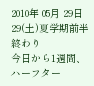2010年 05月 29日
29(土)夏学期前半終わり
今日から1週間、ハーフター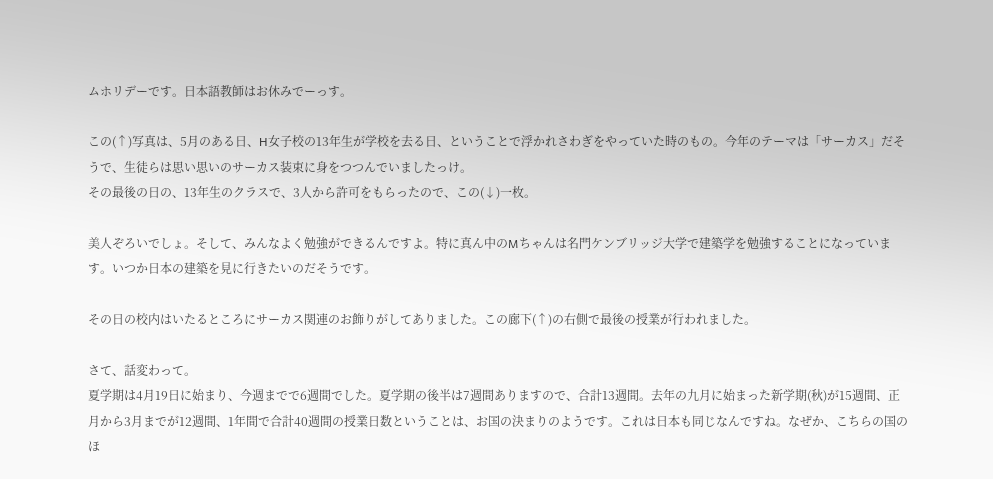ムホリデーです。日本語教師はお休みでーっす。

この(↑)写真は、5月のある日、H女子校の13年生が学校を去る日、ということで浮かれさわぎをやっていた時のもの。今年のテーマは「サーカス」だそうで、生徒らは思い思いのサーカス装束に身をつつんでいましたっけ。
その最後の日の、13年生のクラスで、3人から許可をもらったので、この(↓)一枚。

美人ぞろいでしょ。そして、みんなよく勉強ができるんですよ。特に真ん中のMちゃんは名門ケンブリッジ大学で建築学を勉強することになっています。いつか日本の建築を見に行きたいのだそうです。

その日の校内はいたるところにサーカス関連のお飾りがしてありました。この廊下(↑)の右側で最後の授業が行われました。

さて、話変わって。
夏学期は4月19日に始まり、今週までで6週間でした。夏学期の後半は7週間ありますので、合計13週間。去年の九月に始まった新学期(秋)が15週間、正月から3月までが12週間、1年間で合計40週間の授業日数ということは、お国の決まりのようです。これは日本も同じなんですね。なぜか、こちらの国のほ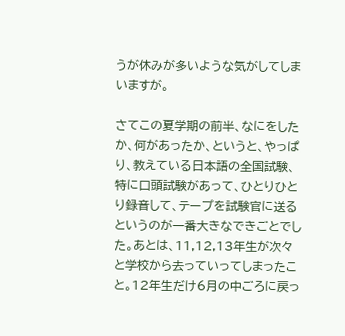うが休みが多いような気がしてしまいますが。

さてこの夏学期の前半、なにをしたか、何があったか、というと、やっぱり、教えている日本語の全国試験、特に口頭試験があって、ひとりひとり録音して、テープを試験官に送るというのが一番大きなできごとでした。あとは、11,12,13年生が次々と学校から去っていってしまったこと。12年生だけ6月の中ごろに戻っ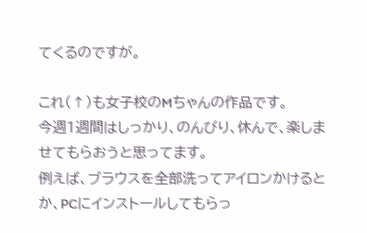てくるのですが。

これ(↑)も女子校のMちゃんの作品です。
今週1週間はしっかり、のんびり、休んで、楽しませてもらおうと思ってます。
例えば、ブラウスを全部洗ってアイロンかけるとか、PCにインストールしてもらっ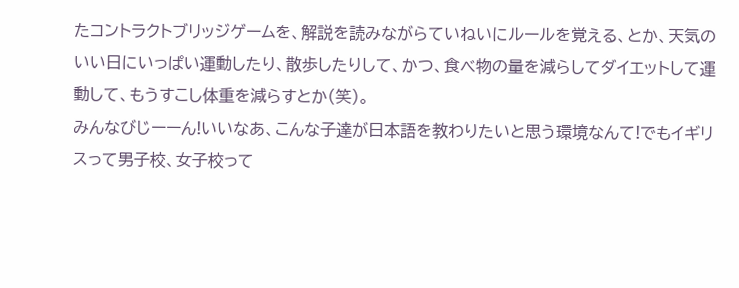たコントラクトブリッジゲームを、解説を読みながらていねいにルールを覚える、とか、天気のいい日にいっぱい運動したり、散歩したりして、かつ、食べ物の量を減らしてダイエットして運動して、もうすこし体重を減らすとか(笑)。
みんなびじーーん!いいなあ、こんな子達が日本語を教わりたいと思う環境なんて!でもイギリスって男子校、女子校って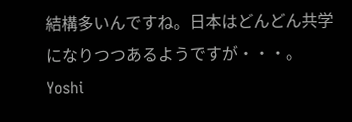結構多いんですね。日本はどんどん共学になりつつあるようですが・・・。 Yoshi